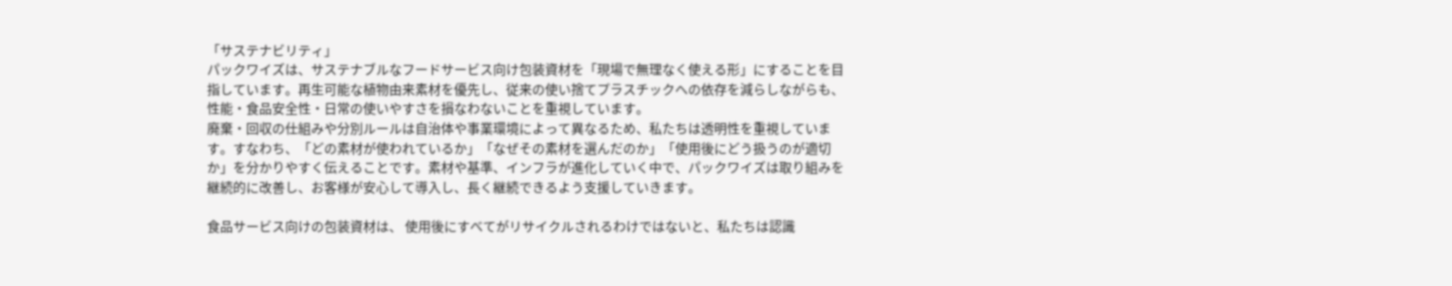「サステナビリティ」
パックワイズは、サステナブルなフードサービス向け包装資材を「現場で無理なく使える形」にすることを目指しています。再生可能な植物由来素材を優先し、従来の使い捨てプラスチックへの依存を減らしながらも、性能・食品安全性・日常の使いやすさを損なわないことを重視しています。
廃棄・回収の仕組みや分別ルールは自治体や事業環境によって異なるため、私たちは透明性を重視しています。すなわち、「どの素材が使われているか」「なぜその素材を選んだのか」「使用後にどう扱うのが適切か」を分かりやすく伝えることです。素材や基準、インフラが進化していく中で、パックワイズは取り組みを継続的に改善し、お客様が安心して導入し、長く継続できるよう支援していきます。

食品サービス向けの包装資材は、 使用後にすべてがリサイクルされるわけではないと、私たちは認識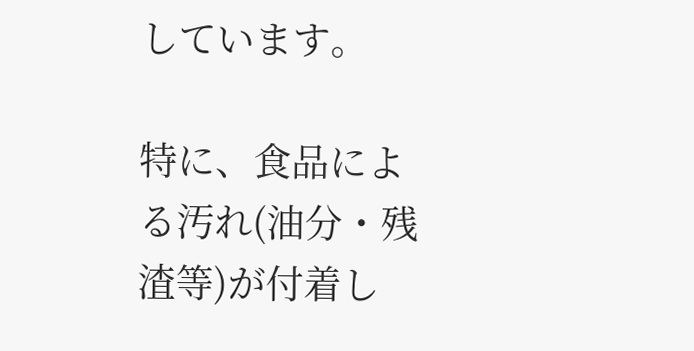しています。

特に、食品による汚れ(油分・残渣等)が付着し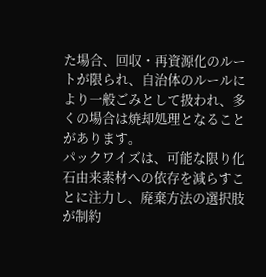た場合、回収・再資源化のルートが限られ、自治体のルールにより一般ごみとして扱われ、多くの場合は焼却処理となることがあります。
パックワイズは、可能な限り化石由来素材への依存を減らすことに注力し、廃棄方法の選択肢が制約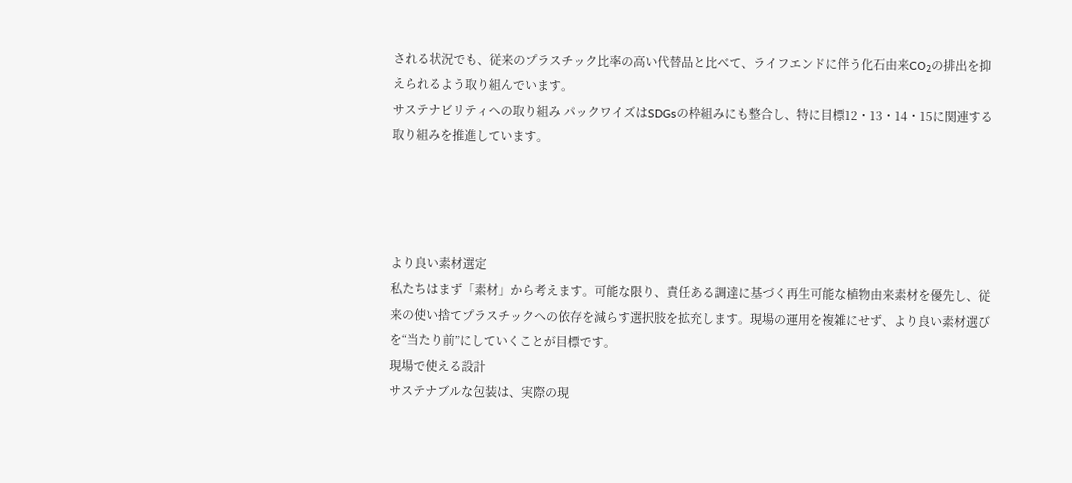される状況でも、従来のプラスチック比率の高い代替品と比べて、ライフエンドに伴う化石由来CO₂の排出を抑えられるよう取り組んでいます。
サステナビリティへの取り組み パックワイズはSDGsの枠組みにも整合し、特に目標12・13・14・15に関連する取り組みを推進しています。




より良い素材選定
私たちはまず「素材」から考えます。可能な限り、責任ある調達に基づく再生可能な植物由来素材を優先し、従来の使い捨てプラスチックへの依存を減らす選択肢を拡充します。現場の運用を複雑にせず、より良い素材選びを“当たり前”にしていくことが目標です。
現場で使える設計
サステナブルな包装は、実際の現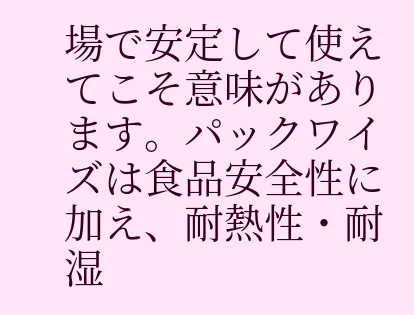場で安定して使えてこそ意味があります。パックワイズは食品安全性に加え、耐熱性・耐湿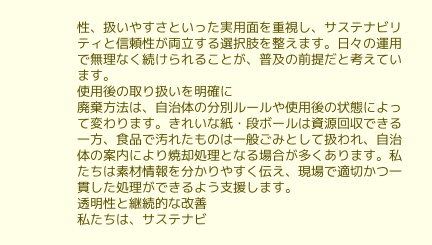性、扱いやすさといった実用面を重視し、サステナビリティと信頼性が両立する選択肢を整えます。日々の運用で無理なく続けられることが、普及の前提だと考えています。
使用後の取り扱いを明確に
廃棄方法は、自治体の分別ルールや使用後の状態によって変わります。きれいな紙・段ボールは資源回収できる一方、食品で汚れたものは一般ごみとして扱われ、自治体の案内により焼却処理となる場合が多くあります。私たちは素材情報を分かりやすく伝え、現場で適切かつ一貫した処理ができるよう支援します。
透明性と継続的な改善
私たちは、サステナビ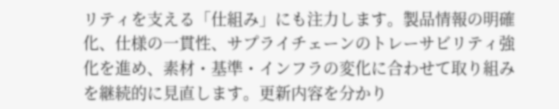リティを支える「仕組み」にも注力します。製品情報の明確化、仕様の一貫性、サプライチェーンのトレーサビリティ強化を進め、素材・基準・インフラの変化に合わせて取り組みを継続的に見直します。更新内容を分かり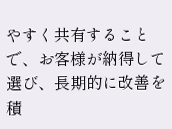やすく共有することで、お客様が納得して選び、長期的に改善を積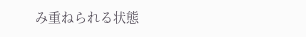み重ねられる状態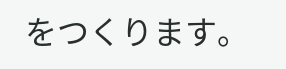をつくります。